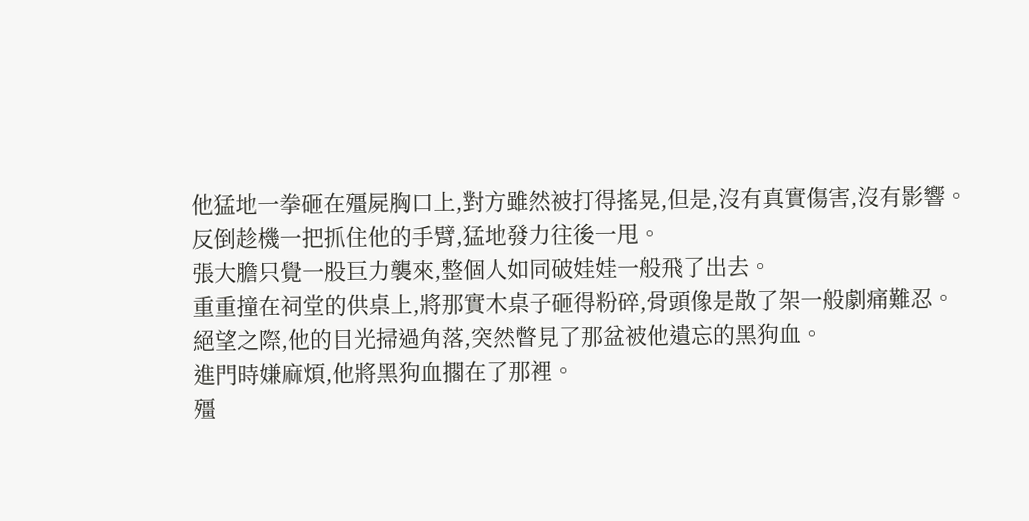他猛地一拳砸在殭屍胸口上,對方雖然被打得搖晃,但是,沒有真實傷害,沒有影響。
反倒趁機一把抓住他的手臂,猛地發力往後一甩。
張大膽只覺一股巨力襲來,整個人如同破娃娃一般飛了出去。
重重撞在祠堂的供桌上,將那實木桌子砸得粉碎,骨頭像是散了架一般劇痛難忍。
絕望之際,他的目光掃過角落,突然瞥見了那盆被他遺忘的黑狗血。
進門時嫌麻煩,他將黑狗血擱在了那裡。
殭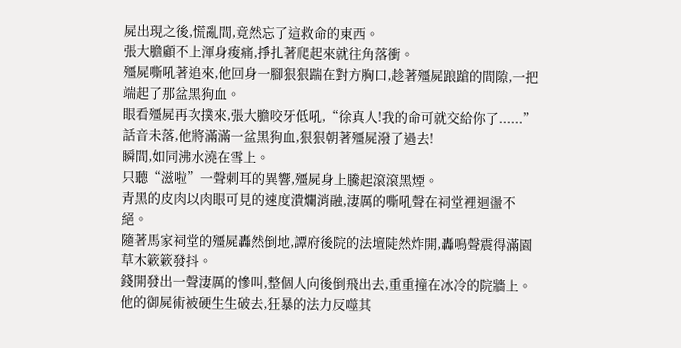屍出現之後,慌亂間,竟然忘了這救命的東西。
張大膽顧不上渾身痠痛,掙扎著爬起來就往角落衝。
殭屍嘶吼著追來,他回身一腳狠狠踹在對方胸口,趁著殭屍踉蹌的間隙,一把端起了那盆黑狗血。
眼看殭屍再次撲來,張大膽咬牙低吼,“徐真人!我的命可就交給你了......”
話音未落,他將滿滿一盆黑狗血,狠狠朝著殭屍潑了過去!
瞬間,如同沸水澆在雪上。
只聽“滋啦”一聲刺耳的異響,殭屍身上騰起滾滾黑煙。
青黑的皮肉以肉眼可見的速度潰爛消融,淒厲的嘶吼聲在祠堂裡迴盪不絕。
隨著馬家祠堂的殭屍轟然倒地,譚府後院的法壇陡然炸開,轟鳴聲震得滿園草木簌簌發抖。
錢開發出一聲淒厲的慘叫,整個人向後倒飛出去,重重撞在冰冷的院牆上。
他的御屍術被硬生生破去,狂暴的法力反噬其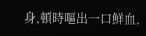身,頓時嘔出一口鮮血,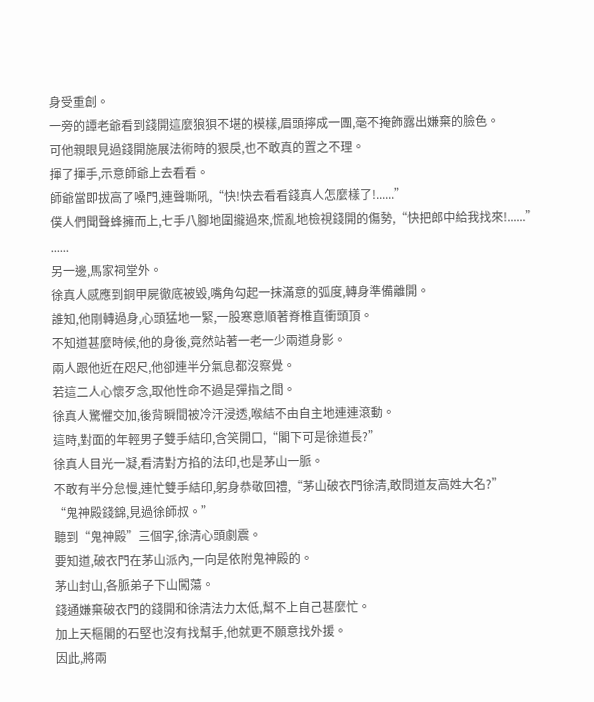身受重創。
一旁的譚老爺看到錢開這麼狼狽不堪的模樣,眉頭擰成一團,毫不掩飾露出嫌棄的臉色。
可他親眼見過錢開施展法術時的狠戾,也不敢真的置之不理。
揮了揮手,示意師爺上去看看。
師爺當即拔高了嗓門,連聲嘶吼,“快!快去看看錢真人怎麼樣了!......”
僕人們聞聲蜂擁而上,七手八腳地圍攏過來,慌亂地檢視錢開的傷勢,“快把郎中給我找來!......”
......
另一邊,馬家祠堂外。
徐真人感應到銅甲屍徹底被毀,嘴角勾起一抹滿意的弧度,轉身準備離開。
誰知,他剛轉過身,心頭猛地一緊,一股寒意順著脊椎直衝頭頂。
不知道甚麼時候,他的身後,竟然站著一老一少兩道身影。
兩人跟他近在咫尺,他卻連半分氣息都沒察覺。
若這二人心懷歹念,取他性命不過是彈指之間。
徐真人驚懼交加,後背瞬間被冷汗浸透,喉結不由自主地連連滾動。
這時,對面的年輕男子雙手結印,含笑開口,“閣下可是徐道長?”
徐真人目光一凝,看清對方掐的法印,也是茅山一脈。
不敢有半分怠慢,連忙雙手結印,躬身恭敬回禮,“茅山破衣門徐清,敢問道友高姓大名?”
“鬼神殿錢錦,見過徐師叔。”
聽到“鬼神殿”三個字,徐清心頭劇震。
要知道,破衣門在茅山派內,一向是依附鬼神殿的。
茅山封山,各脈弟子下山闖蕩。
錢通嫌棄破衣門的錢開和徐清法力太低,幫不上自己甚麼忙。
加上天樞閣的石堅也沒有找幫手,他就更不願意找外援。
因此,將兩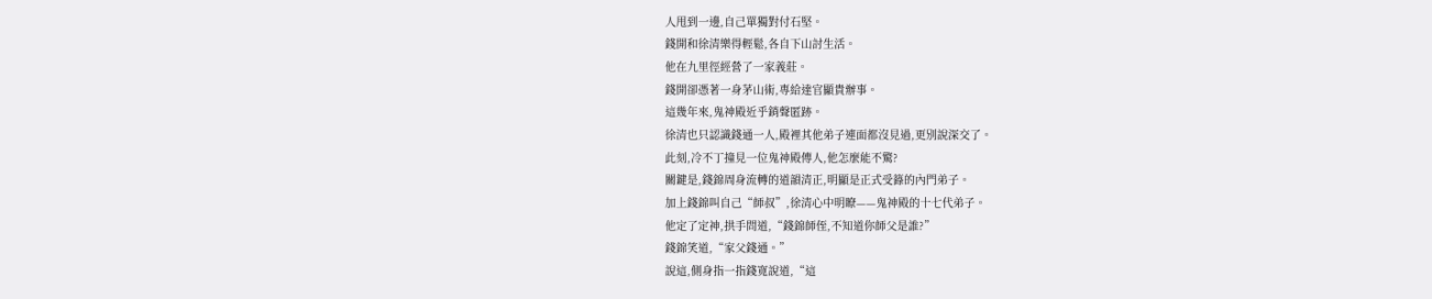人甩到一邊,自己單獨對付石堅。
錢開和徐清樂得輕鬆,各自下山討生活。
他在九里徑經營了一家義莊。
錢開卻憑著一身茅山術,專給達官顯貴辦事。
這幾年來,鬼神殿近乎銷聲匿跡。
徐清也只認識錢通一人,殿裡其他弟子連面都沒見過,更別說深交了。
此刻,冷不丁撞見一位鬼神殿傳人,他怎麼能不驚?
關鍵是,錢錦周身流轉的道韻清正,明顯是正式受籙的內門弟子。
加上錢錦叫自己“師叔”,徐清心中明瞭——鬼神殿的十七代弟子。
他定了定神,拱手問道,“錢錦師侄,不知道你師父是誰?”
錢錦笑道,“家父錢通。”
說這,側身指一指錢寬說道,“這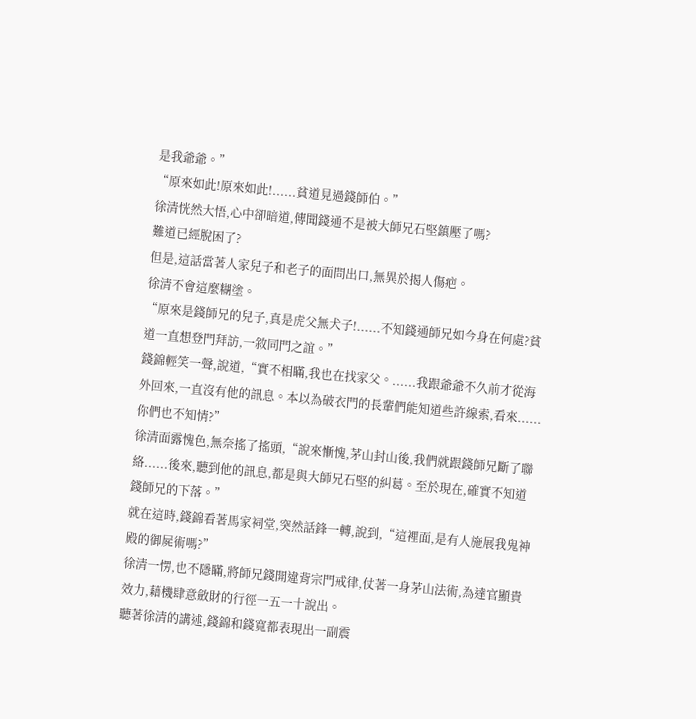是我爺爺。”
“原來如此!原來如此!......貧道見過錢師伯。”
徐清恍然大悟,心中卻暗道,傳聞錢通不是被大師兄石堅鎮壓了嗎?
難道已經脫困了?
但是,這話當著人家兒子和老子的面問出口,無異於揭人傷疤。
徐清不會這麼糊塗。
“原來是錢師兄的兒子,真是虎父無犬子!......不知錢通師兄如今身在何處?貧道一直想登門拜訪,一敘同門之誼。”
錢錦輕笑一聲,說道,“實不相瞞,我也在找家父。......我跟爺爺不久前才從海外回來,一直沒有他的訊息。本以為破衣門的長輩們能知道些許線索,看來......你們也不知情?”
徐清面露愧色,無奈搖了搖頭,“說來慚愧,茅山封山後,我們就跟錢師兄斷了聯絡......後來,聽到他的訊息,都是與大師兄石堅的糾葛。至於現在,確實不知道錢師兄的下落。”
就在這時,錢錦看著馬家祠堂,突然話鋒一轉,說到,“這裡面,是有人施展我鬼神殿的御屍術嗎?”
徐清一愣,也不隱瞞,將師兄錢開違背宗門戒律,仗著一身茅山法術,為達官顯貴效力,藉機肆意斂財的行徑一五一十說出。
聽著徐清的講述,錢錦和錢寬都表現出一副震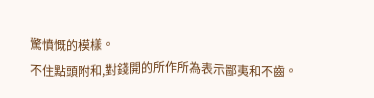驚憤慨的模樣。
不住點頭附和,對錢開的所作所為表示鄙夷和不齒。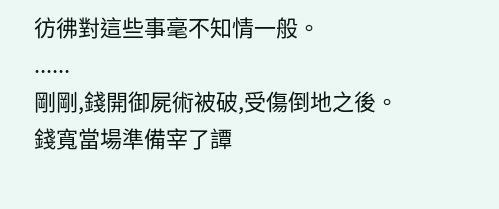彷彿對這些事毫不知情一般。
......
剛剛,錢開御屍術被破,受傷倒地之後。
錢寬當場準備宰了譚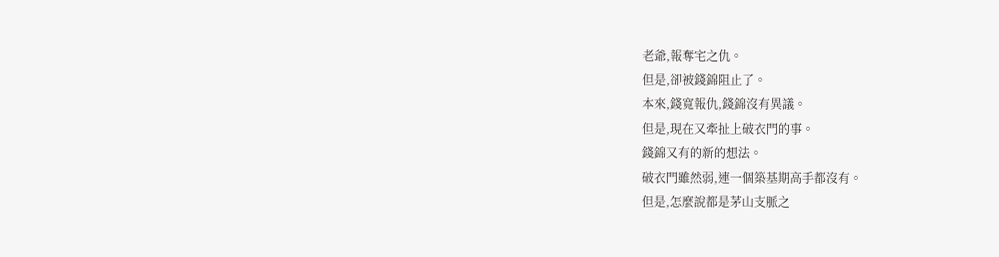老爺,報奪宅之仇。
但是,卻被錢錦阻止了。
本來,錢寬報仇,錢錦沒有異議。
但是,現在又牽扯上破衣門的事。
錢錦又有的新的想法。
破衣門雖然弱,連一個築基期高手都沒有。
但是,怎麼說都是茅山支脈之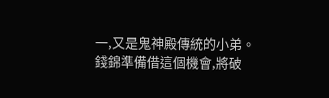一,又是鬼神殿傳統的小弟。
錢錦準備借這個機會,將破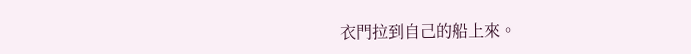衣門拉到自己的船上來。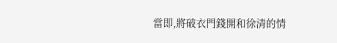當即,將破衣門錢開和徐清的情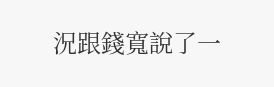況跟錢寬說了一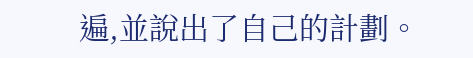遍,並說出了自己的計劃。